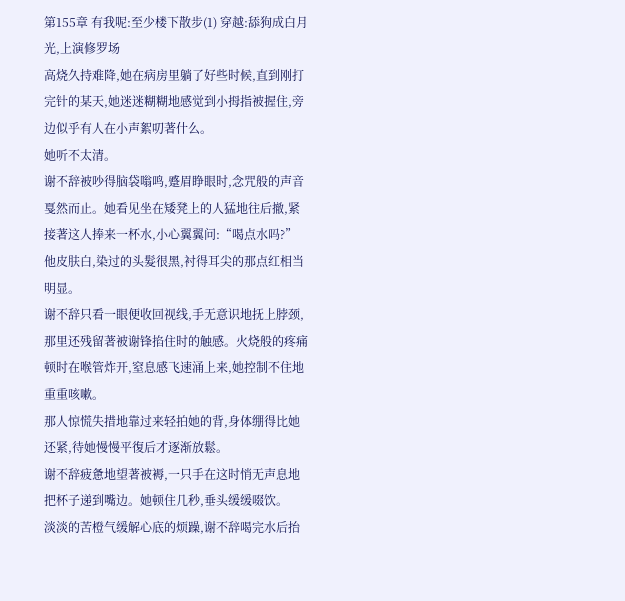第155章 有我呢:至少楼下散步(1) 穿越:舔狗成白月光,上演修罗场
高烧久持难降,她在病房里躺了好些时候,直到刚打完针的某天,她迷迷糊糊地感觉到小拇指被握住,旁边似乎有人在小声絮叨著什么。
她听不太清。
谢不辞被吵得脑袋嗡鸣,蹙眉睁眼时,念咒般的声音戛然而止。她看见坐在矮凳上的人猛地往后撤,紧接著这人捧来一杯水,小心翼翼问:“喝点水吗?”
他皮肤白,染过的头髮很黑,衬得耳尖的那点红相当明显。
谢不辞只看一眼便收回视线,手无意识地抚上脖颈,那里还残留著被谢锋掐住时的触感。火烧般的疼痛顿时在喉管炸开,窒息感飞速涌上来,她控制不住地重重咳嗽。
那人惊慌失措地靠过来轻拍她的背,身体绷得比她还紧,待她慢慢平復后才逐渐放鬆。
谢不辞疲惫地望著被褥,一只手在这时悄无声息地把杯子递到嘴边。她顿住几秒,垂头缓缓啜饮。
淡淡的苦橙气缓解心底的烦躁,谢不辞喝完水后抬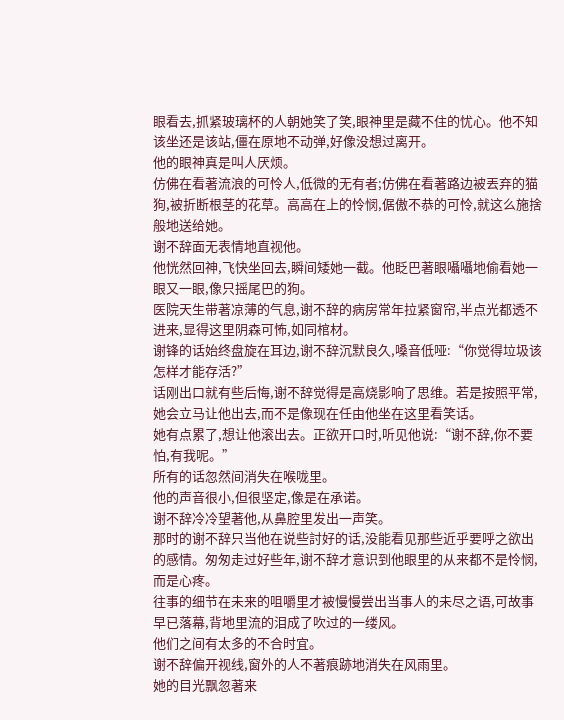眼看去,抓紧玻璃杯的人朝她笑了笑,眼神里是藏不住的忧心。他不知该坐还是该站,僵在原地不动弹,好像没想过离开。
他的眼神真是叫人厌烦。
仿佛在看著流浪的可怜人,低微的无有者;仿佛在看著路边被丟弃的猫狗,被折断根茎的花草。高高在上的怜悯,倨傲不恭的可怜,就这么施捨般地送给她。
谢不辞面无表情地直视他。
他恍然回神,飞快坐回去,瞬间矮她一截。他眨巴著眼囁囁地偷看她一眼又一眼,像只摇尾巴的狗。
医院天生带著凉薄的气息,谢不辞的病房常年拉紧窗帘,半点光都透不进来,显得这里阴森可怖,如同棺材。
谢锋的话始终盘旋在耳边,谢不辞沉默良久,嗓音低哑:“你觉得垃圾该怎样才能存活?”
话刚出口就有些后悔,谢不辞觉得是高烧影响了思维。若是按照平常,她会立马让他出去,而不是像现在任由他坐在这里看笑话。
她有点累了,想让他滚出去。正欲开口时,听见他说:“谢不辞,你不要怕,有我呢。”
所有的话忽然间消失在喉咙里。
他的声音很小,但很坚定,像是在承诺。
谢不辞冷冷望著他,从鼻腔里发出一声笑。
那时的谢不辞只当他在说些討好的话,没能看见那些近乎要呼之欲出的感情。匆匆走过好些年,谢不辞才意识到他眼里的从来都不是怜悯,而是心疼。
往事的细节在未来的咀嚼里才被慢慢尝出当事人的未尽之语,可故事早已落幕,背地里流的泪成了吹过的一缕风。
他们之间有太多的不合时宜。
谢不辞偏开视线,窗外的人不著痕跡地消失在风雨里。
她的目光飘忽著来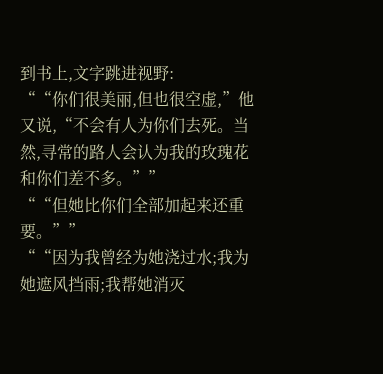到书上,文字跳进视野:
““你们很美丽,但也很空虚,”他又说,“不会有人为你们去死。当然,寻常的路人会认为我的玫瑰花和你们差不多。””
““但她比你们全部加起来还重要。””
““因为我曾经为她浇过水;我为她遮风挡雨;我帮她消灭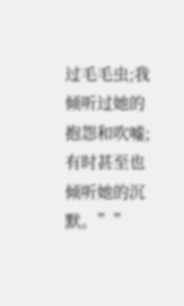过毛毛虫;我倾听过她的抱怨和吹嘘;有时甚至也倾听她的沉默。””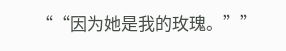““因为她是我的玫瑰。””